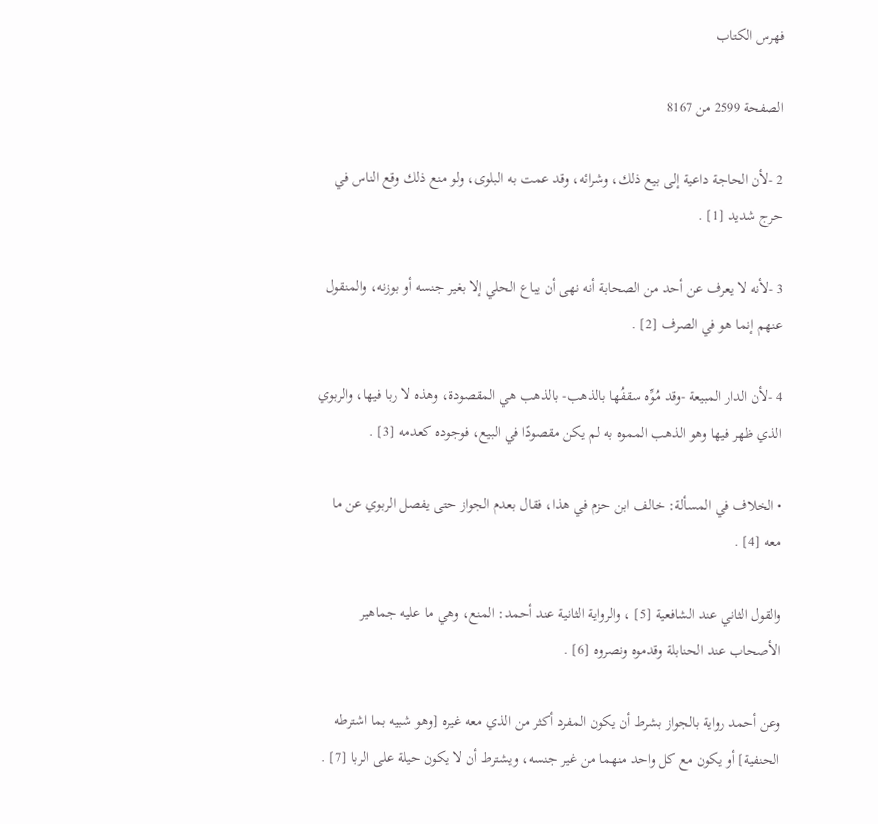فهرس الكتاب

الصفحة 2599 من 8167

2 -لأن الحاجة داعية إلى بيع ذلك، وشرائه، وقد عمت به البلوى، ولو منع ذلك وقع الناس في حرج شديد [1] .

3 -لأنه لا يعرف عن أحد من الصحابة أنه نهى أن يباع الحلي إلا بغير جنسه أو بوزنه، والمنقول عنهم إنما هو في الصرف [2] .

4 -لأن الدار المبيعة -وقد مُوِّه سقفُها بالذهب- بالذهب هي المقصودة، وهذه لا ربا فيها، والربوي الذي ظهر فيها وهو الذهب المموه به لم يكن مقصودًا في البيع، فوجوده كعدمه [3] .

• الخلاف في المسألة: خالف ابن حزم في هذا، فقال بعدم الجواز حتى يفصل الربوي عن ما معه [4] .

والقول الثاني عند الشافعية [5] ، والرواية الثانية عند أحمد: المنع، وهي ما عليه جماهير الأصحاب عند الحنابلة وقدموه ونصروه [6] .

وعن أحمد رواية بالجواز بشرط أن يكون المفرد أكثر من الذي معه غيره [وهو شبيه بما اشترطه الحنفية] أو يكون مع كل واحد منهما من غير جنسه، ويشترط أن لا يكون حيلة على الربا [7] .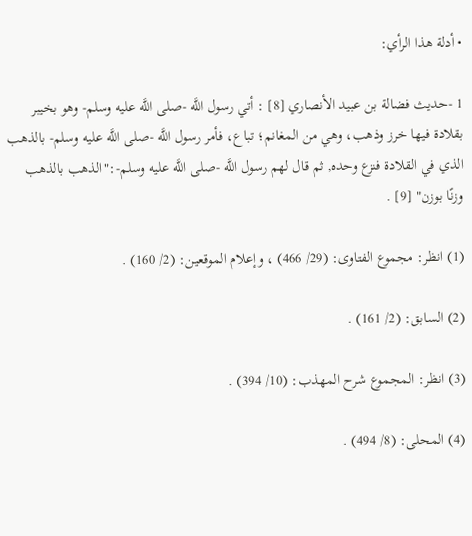• أدلة هذا الرأي:

1 -حديث فضالة بن عبيد الأنصاري [8] : أتي رسول اللَّه -صلى اللَّه عليه وسلم- وهو بخيبر بقلادة فيها خرز وذهب، وهي من المغانم؛ تباع، فأمر رسول اللَّه -صلى اللَّه عليه وسلم- بالذهب الذي في القلادة فنزع وحده, ثم قال لهم رسول اللَّه -صلى اللَّه عليه وسلم-:"الذهب بالذهب وزنًا بوزن" [9] .

(1) انظر: مجموع الفتاوى: (29/ 466) ، وإعلام الموقعين: (2/ 160) .

(2) السابق: (2/ 161) .

(3) انظر: المجموع شرح المهذب: (10/ 394) .

(4) المحلى: (8/ 494) .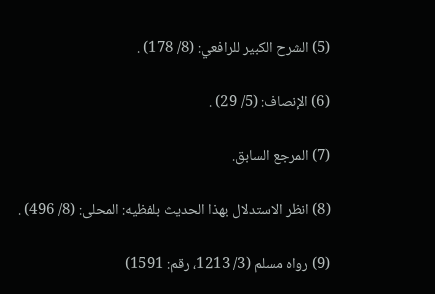(5) الشرح الكبير للرافعي: (8/ 178) .

(6) الإنصاف: (5/ 29) .

(7) المرجع السابق.

(8) انظر الاستدلال بهذا الحديث بلفظيه: المحلى: (8/ 496) .

(9) رواه مسلم (3/ 1213، رقم: 1591)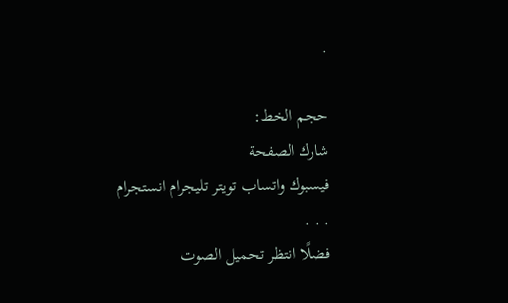.

حجم الخط:
شارك الصفحة
فيسبوك واتساب تويتر تليجرام انستجرام
. . .
فضلًا انتظر تحميل الصوت